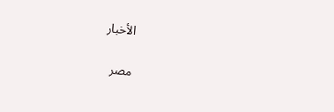الأخبار

مصر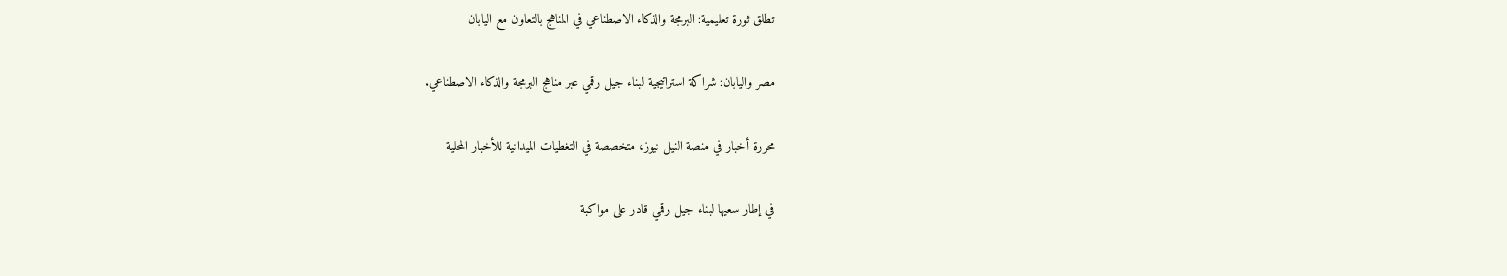تطلق ثورة تعليمية: البرمجة والذكاء الاصطناعي في المناهج بالتعاون مع اليابان

مصر واليابان: شراكة استراتيجية لبناء جيل رقمي عبر مناهج البرمجة والذكاء الاصطناعي.

محررة أخبار في منصة النيل نيوز، متخصصة في التغطيات الميدانية للأخبار المحلية

في إطار سعيها لبناء جيل رقمي قادر على مواكبة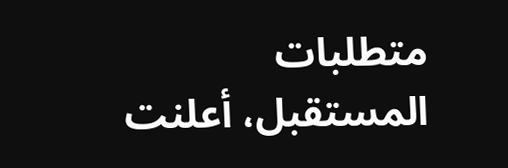متطلبات المستقبل، أعلنت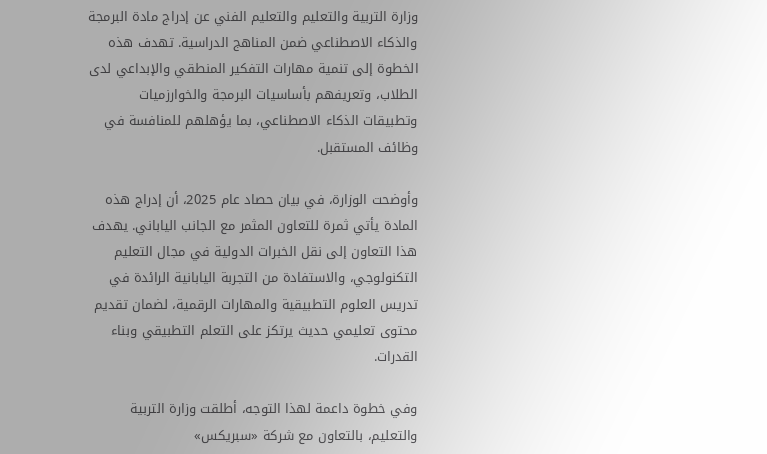وزارة التربية والتعليم والتعليم الفني عن إدراج مادة البرمجة والذكاء الاصطناعي ضمن المناهج الدراسية. تهدف هذه الخطوة إلى تنمية مهارات التفكير المنطقي والإبداعي لدى الطلاب، وتعريفهم بأساسيات البرمجة والخوارزميات وتطبيقات الذكاء الاصطناعي، بما يؤهلهم للمنافسة في وظائف المستقبل.

وأوضحت الوزارة، في بيان حصاد عام 2025، أن إدراج هذه المادة يأتي ثمرة للتعاون المثمر مع الجانب الياباني. يهدف هذا التعاون إلى نقل الخبرات الدولية في مجال التعليم التكنولوجي، والاستفادة من التجربة اليابانية الرائدة في تدريس العلوم التطبيقية والمهارات الرقمية، لضمان تقديم محتوى تعليمي حديث يرتكز على التعلم التطبيقي وبناء القدرات.

وفي خطوة داعمة لهذا التوجه، أطلقت وزارة التربية والتعليم، بالتعاون مع شركة «سبريكس»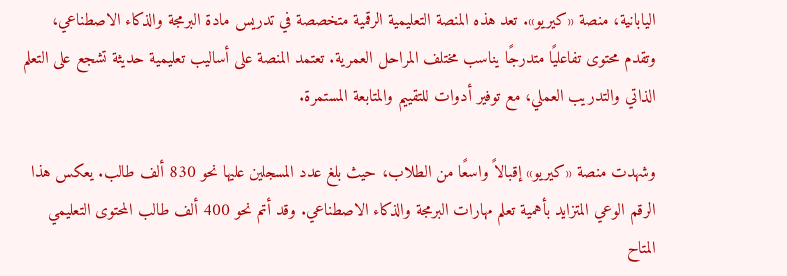اليابانية، منصة «كيريو». تعد هذه المنصة التعليمية الرقمية متخصصة في تدريس مادة البرمجة والذكاء الاصطناعي، وتقدم محتوى تفاعليًا متدرجًا يناسب مختلف المراحل العمرية. تعتمد المنصة على أساليب تعليمية حديثة تشجع على التعلم الذاتي والتدريب العملي، مع توفير أدوات للتقييم والمتابعة المستمرة.

وشهدت منصة «كيريو» إقبالاً واسعًا من الطلاب، حيث بلغ عدد المسجلين عليها نحو 830 ألف طالب. يعكس هذا الرقم الوعي المتزايد بأهمية تعلم مهارات البرمجة والذكاء الاصطناعي. وقد أتم نحو 400 ألف طالب المحتوى التعليمي المتاح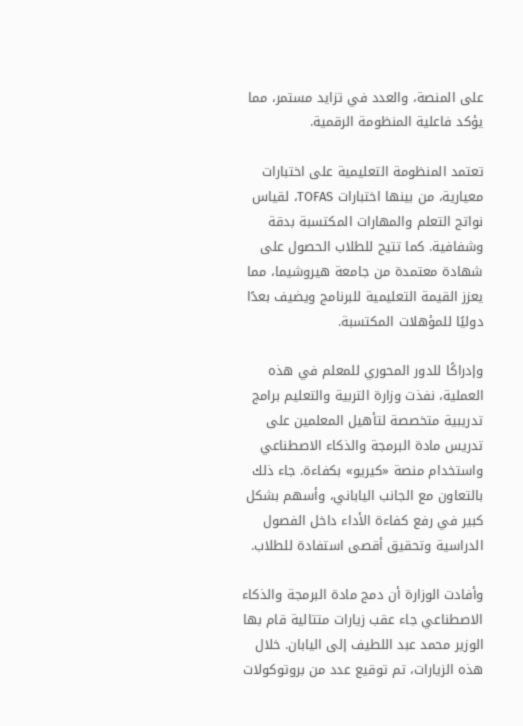على المنصة، والعدد في تزايد مستمر، مما يؤكد فاعلية المنظومة الرقمية.

تعتمد المنظومة التعليمية على اختبارات معيارية، من بينها اختبارات TOFAS، لقياس نواتج التعلم والمهارات المكتسبة بدقة وشفافية. كما تتيح للطلاب الحصول على شهادة معتمدة من جامعة هيروشيما، مما يعزز القيمة التعليمية للبرنامج ويضيف بعدًا دوليًا للمؤهلات المكتسبة.

وإدراكًا للدور المحوري للمعلم في هذه العملية، نفذت وزارة التربية والتعليم برامج تدريبية متخصصة لتأهيل المعلمين على تدريس مادة البرمجة والذكاء الاصطناعي واستخدام منصة «كيريو» بكفاءة. جاء ذلك بالتعاون مع الجانب الياباني، وأسهم بشكل كبير في رفع كفاءة الأداء داخل الفصول الدراسية وتحقيق أقصى استفادة للطلاب.

وأفادت الوزارة أن دمج مادة البرمجة والذكاء الاصطناعي جاء عقب زيارات متتالية قام بها الوزير محمد عبد اللطيف إلى اليابان. خلال هذه الزيارات، تم توقيع عدد من بروتوكولات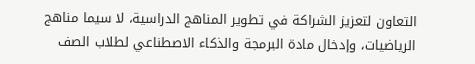التعاون لتعزيز الشراكة في تطوير المناهج الدراسية، لا سيما مناهج الرياضيات، وإدخال مادة البرمجة والذكاء الاصطناعي لطلاب الصف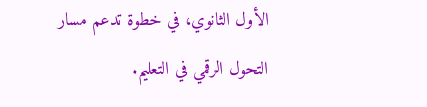الأول الثانوي، في خطوة تدعم مسار التحول الرقمي في التعليم.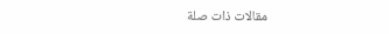مقالات ذات صلة